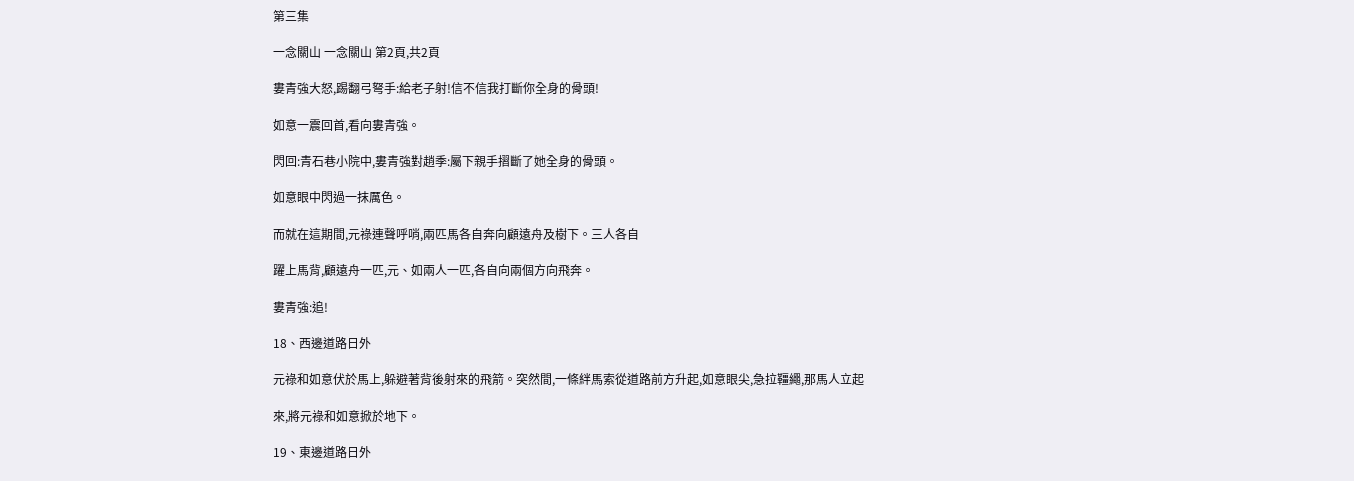第三集

一念關山 一念關山 第2頁,共2頁

婁青強大怒,踢翻弓弩手:給老子射!信不信我打斷你全身的骨頭!

如意一震回首,看向婁青強。

閃回:青石巷小院中,婁青強對趙季:屬下親手摺斷了她全身的骨頭。

如意眼中閃過一抹厲色。

而就在這期間,元祿連聲呼哨,兩匹馬各自奔向顧遠舟及樹下。三人各自

躍上馬背,顧遠舟一匹,元、如兩人一匹,各自向兩個方向飛奔。

婁青強:追!

18、西邊道路日外

元祿和如意伏於馬上,躲避著背後射來的飛箭。突然間,一條絆馬索從道路前方升起,如意眼尖,急拉韁繩,那馬人立起

來,將元祿和如意掀於地下。

19、東邊道路日外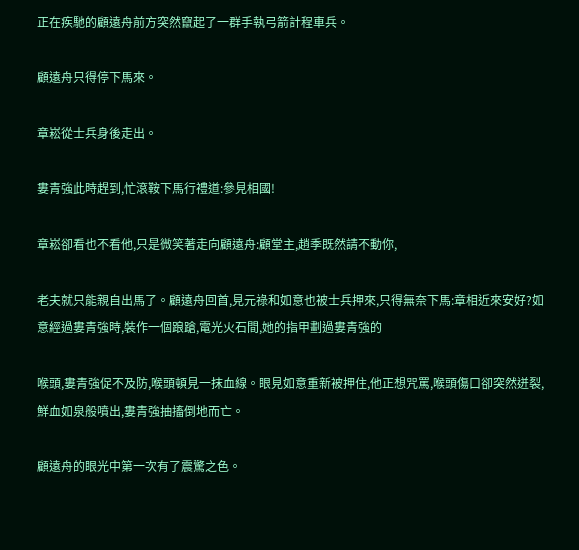正在疾馳的顧遠舟前方突然竄起了一群手執弓箭計程車兵。

顧遠舟只得停下馬來。

章崧從士兵身後走出。

婁青強此時趕到,忙滾鞍下馬行禮道:參見相國!

章崧卻看也不看他,只是微笑著走向顧遠舟:顧堂主,趙季既然請不動你,

老夫就只能親自出馬了。顧遠舟回首,見元祿和如意也被士兵押來,只得無奈下馬:章相近來安好?如意經過婁青強時,裝作一個踉蹌,電光火石間,她的指甲劃過婁青強的

喉頭,婁青強促不及防,喉頭頓見一抹血線。眼見如意重新被押住,他正想咒罵,喉頭傷口卻突然迸裂,鮮血如泉般噴出,婁青強抽搐倒地而亡。

顧遠舟的眼光中第一次有了震驚之色。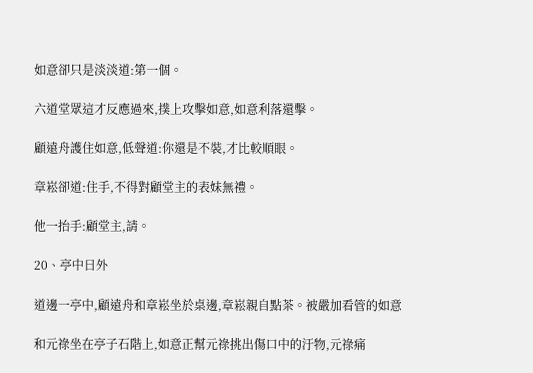如意卻只是淡淡道:第一個。

六道堂眾這才反應過來,撲上攻擊如意,如意利落還擊。

顧遠舟護住如意,低聲道:你還是不裝,才比較順眼。

章崧卻道:住手,不得對顧堂主的表妹無禮。

他一抬手:顧堂主,請。

20、亭中日外

道邊一亭中,顧遠舟和章崧坐於桌邊,章崧親自點茶。被嚴加看管的如意

和元祿坐在亭子石階上,如意正幫元祿挑出傷口中的汙物,元祿痛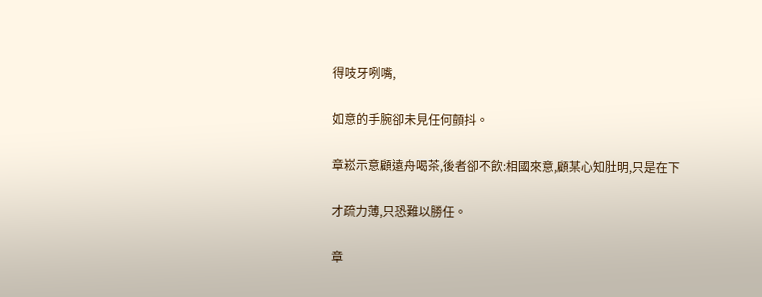得吱牙咧嘴,

如意的手腕卻未見任何顫抖。

章崧示意顧遠舟喝茶,後者卻不飲:相國來意,顧某心知肚明,只是在下

才疏力薄,只恐難以勝任。

章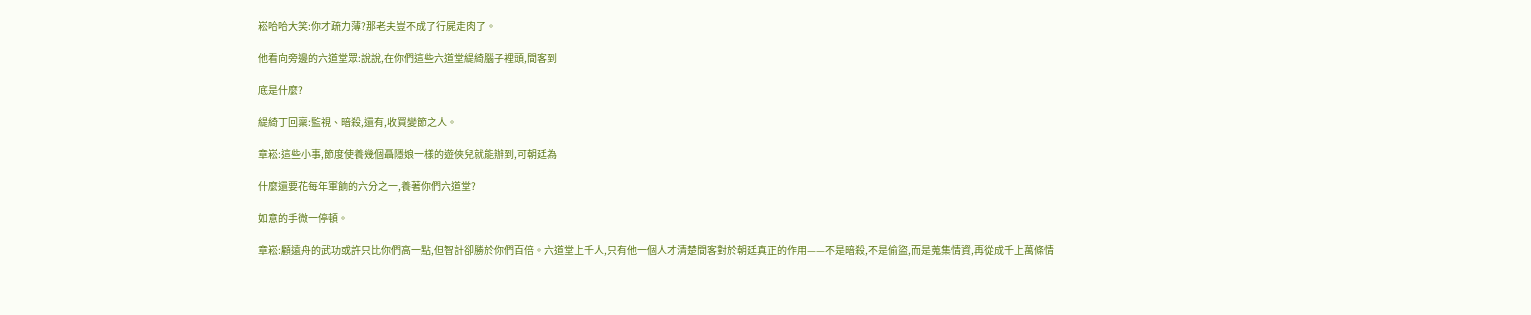崧哈哈大笑:你才疏力薄?那老夫豈不成了行屍走肉了。

他看向旁邊的六道堂眾:說說,在你們這些六道堂緹綺腦子裡頭,間客到

底是什麼?

緹綺丁回稟:監視、暗殺,還有,收買變節之人。

章崧:這些小事,節度使養幾個聶隱娘一樣的遊俠兒就能辦到,可朝廷為

什麼還要花每年軍餉的六分之一,養著你們六道堂?

如意的手微一停頓。

章崧:顧遠舟的武功或許只比你們高一點,但智計卻勝於你們百倍。六道堂上千人,只有他一個人才清楚間客對於朝廷真正的作用——不是暗殺,不是偷盜,而是蒐集情資,再從成千上萬條情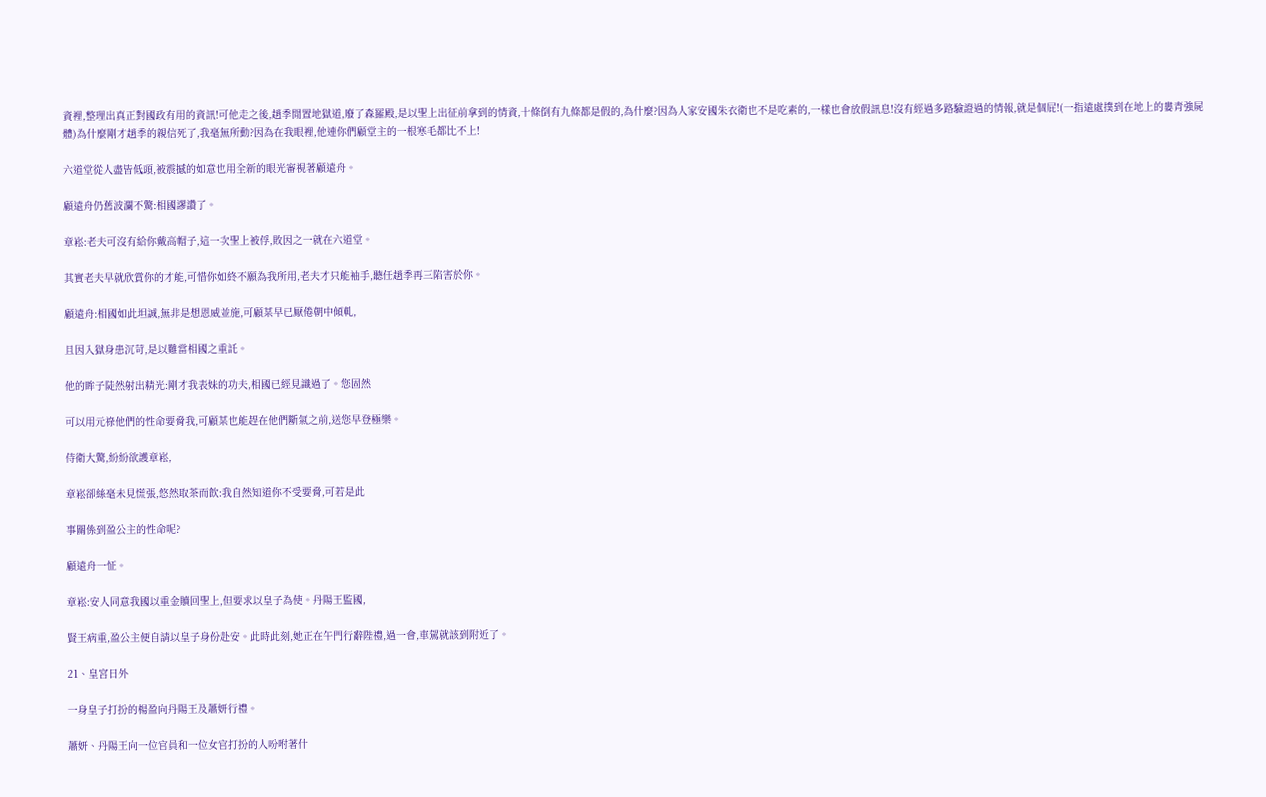資裡,整理出真正對國政有用的資訊!可他走之後,趙季閒置地獄道,廢了森羅殿,是以聖上出征前拿到的情資,十條倒有九條都是假的,為什麼?因為人家安國朱衣衛也不是吃素的,一樣也會放假訊息!沒有經過多路驗證過的情報,就是個屁!(一指遠處撲到在地上的婁青強屍體)為什麼剛才趙季的親信死了,我毫無所動?因為在我眼裡,他連你們顧堂主的一根寒毛都比不上!

六道堂從人盡皆低頭,被震撼的如意也用全新的眼光審視著顧遠舟。

顧遠舟仍舊波瀾不驚:相國謬讚了。

章崧:老夫可沒有給你戴高帽子,這一次聖上被俘,敗因之一就在六道堂。

其實老夫早就欣賞你的才能,可惜你如終不願為我所用,老夫才只能袖手,聽任趙季再三陷害於你。

顧遠舟:相國如此坦誠,無非是想恩威並施,可顧某早已厭倦朝中傾軋,

且因入獄身患沉苛,是以難當相國之重託。

他的眸子陡然射出精光:剛才我表妹的功夫,相國已經見識過了。您固然

可以用元祿他們的性命要脅我,可顧某也能趕在他們斷氣之前,送您早登極樂。

侍衛大驚,紛紛欲護章崧,

章崧卻絲毫未見慌張,悠然取茶而飲:我自然知道你不受要脅,可若是此

事關係到盈公主的性命呢?

顧遠舟一怔。

章崧:安人同意我國以重金贖回聖上,但要求以皇子為使。丹陽王監國,

賢王病重,盈公主便自請以皇子身份赴安。此時此刻,她正在午門行辭陛禮,過一會,車駕就該到附近了。

21、皇宮日外

一身皇子打扮的楊盈向丹陽王及蕭妍行禮。

蕭妍、丹陽王向一位官員和一位女官打扮的人吩咐著什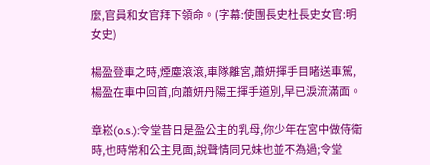麼,官員和女官拜下領命。(字幕:使團長史杜長史女官:明女史)

楊盈登車之時,煙塵滾滾,車隊離宮,蕭妍揮手目睹送車駕,楊盈在車中回首,向蕭妍丹陽王揮手道別,早已淚流滿面。

章崧(o.s.):令堂昔日是盈公主的乳母,你少年在宮中做侍衛時,也時常和公主見面,說聲情同兄妹也並不為過;令堂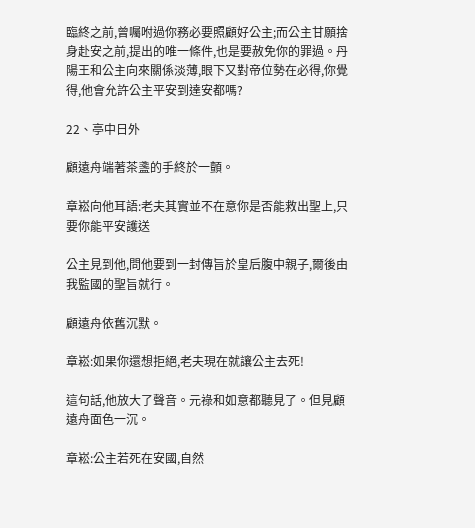臨終之前,曾囑咐過你務必要照顧好公主;而公主甘願捨身赴安之前,提出的唯一條件,也是要赦免你的罪過。丹陽王和公主向來關係淡薄,眼下又對帝位勢在必得,你覺得,他會允許公主平安到達安都嗎?

22、亭中日外

顧遠舟端著茶盞的手終於一顫。

章崧向他耳語:老夫其實並不在意你是否能救出聖上,只要你能平安護送

公主見到他,問他要到一封傳旨於皇后腹中親子,爾後由我監國的聖旨就行。

顧遠舟依舊沉默。

章崧:如果你還想拒絕,老夫現在就讓公主去死!

這句話,他放大了聲音。元祿和如意都聽見了。但見顧遠舟面色一沉。

章崧:公主若死在安國,自然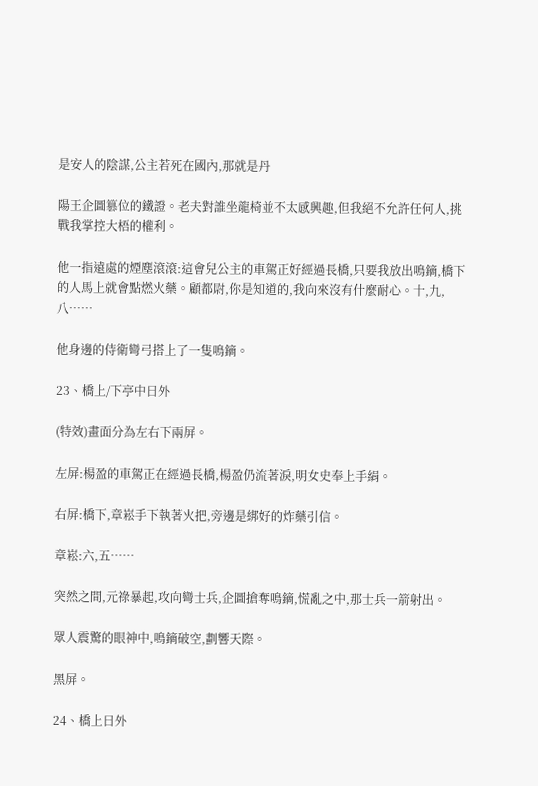是安人的陰謀,公主若死在國內,那就是丹

陽王企圖篡位的鐵證。老夫對誰坐龍椅並不太感興趣,但我絕不允許任何人,挑戰我掌控大梧的權利。

他一指遠處的煙塵滾滾:這會兒公主的車駕正好經過長橋,只要我放出鳴鏑,橋下的人馬上就會點燃火藥。顧都尉,你是知道的,我向來沒有什麼耐心。十,九,八……

他身邊的侍衛彎弓搭上了一隻鳴鏑。

23、橋上/下亭中日外

(特效)畫面分為左右下兩屏。

左屏:楊盈的車駕正在經過長橋,楊盈仍流著淚,明女史奉上手絹。

右屏:橋下,章崧手下執著火把,旁邊是綁好的炸藥引信。

章崧:六,五……

突然之間,元祿暴起,攻向彎士兵,企圖搶奪鳴鏑,慌亂之中,那士兵一箭射出。

眾人震驚的眼神中,鳴鏑破空,劃響天際。

黑屏。

24、橋上日外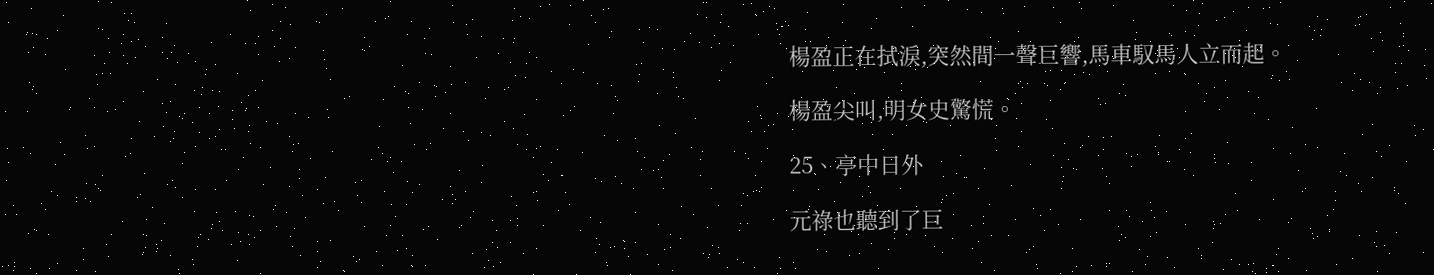楊盈正在拭淚,突然間一聲巨響,馬車馭馬人立而起。

楊盈尖叫,明女史驚慌。

25、亭中日外

元祿也聽到了巨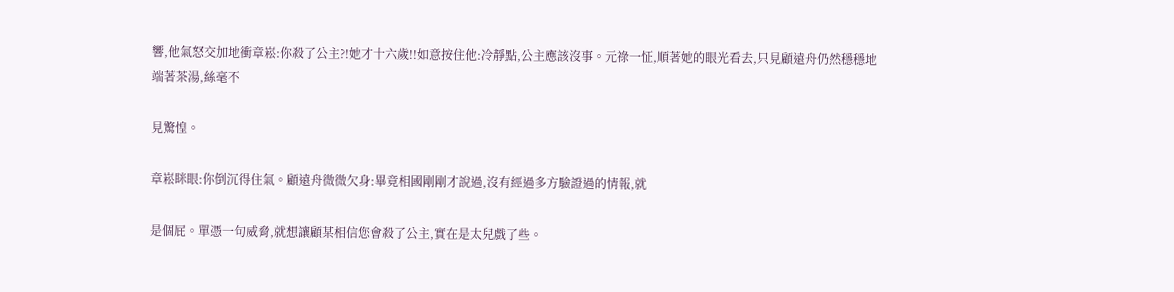響,他氣怒交加地衝章崧:你殺了公主?!她才十六歲!!如意按住他:冷靜點,公主應該沒事。元祿一怔,順著她的眼光看去,只見顧遠舟仍然穩穩地端著茶湯,絲毫不

見驚惶。

章崧眯眼:你倒沉得住氣。顧遠舟微微欠身:畢竟相國剛剛才說過,沒有經過多方驗證過的情報,就

是個屁。單憑一句威脅,就想讓顧某相信您會殺了公主,實在是太兒戲了些。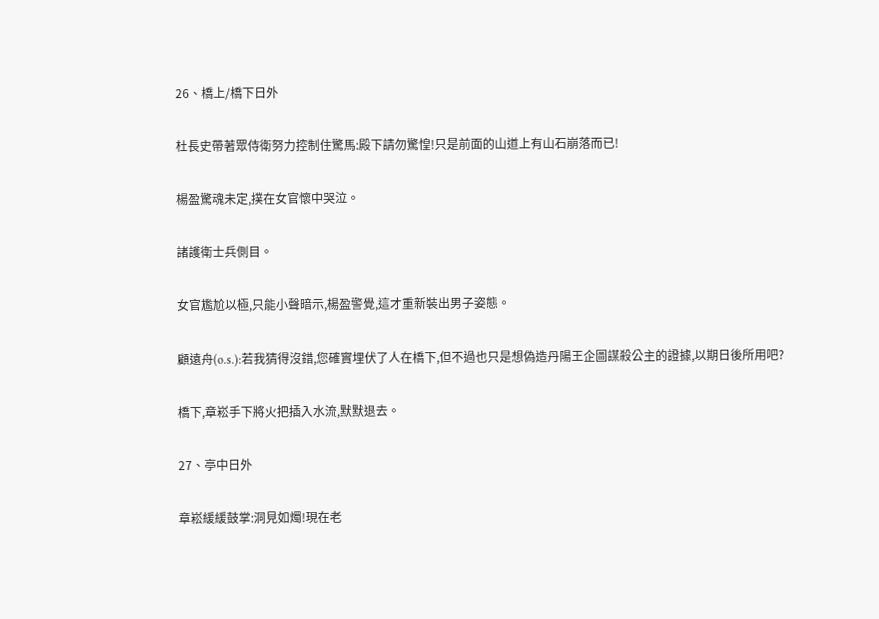26、橋上/橋下日外

杜長史帶著眾侍衛努力控制住驚馬:殿下請勿驚惶!只是前面的山道上有山石崩落而已!

楊盈驚魂未定,撲在女官懷中哭泣。

諸護衛士兵側目。

女官尷尬以極,只能小聲暗示,楊盈警覺,這才重新裝出男子姿態。

顧遠舟(o.s.):若我猜得沒錯,您確實埋伏了人在橋下,但不過也只是想偽造丹陽王企圖謀殺公主的證據,以期日後所用吧?

橋下,章崧手下將火把插入水流,默默退去。

27、亭中日外

章崧緩緩鼓掌:洞見如燭!現在老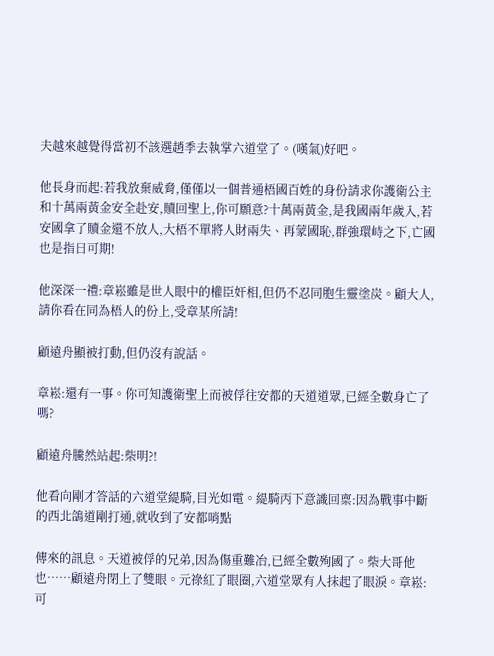夫越來越覺得當初不該選趙季去執掌六道堂了。(嘆氣)好吧。

他長身而起:若我放棄威脅,僅僅以一個普通梧國百姓的身份請求你護衛公主和十萬兩黃金安全赴安,贖回聖上,你可願意?十萬兩黃金,是我國兩年歲入,若安國拿了贖金還不放人,大梧不單將人財兩失、再蒙國恥,群強環峙之下,亡國也是指日可期!

他深深一禮:章崧雖是世人眼中的權臣奸相,但仍不忍同胞生靈塗炭。顧大人,請你看在同為梧人的份上,受章某所請!

顧遠舟顯被打動,但仍沒有說話。

章崧:還有一事。你可知護衛聖上而被俘往安都的天道道眾,已經全數身亡了嗎?

顧遠舟騰然站起:柴明?!

他看向剛才答話的六道堂緹騎,目光如電。緹騎丙下意識回稟:因為戰事中斷的西北鴿道剛打通,就收到了安都哨點

傳來的訊息。天道被俘的兄弟,因為傷重難冶,已經全數殉國了。柴大哥他也……顧遠舟閉上了雙眼。元祿紅了眼圈,六道堂眾有人抹起了眼淚。章崧:可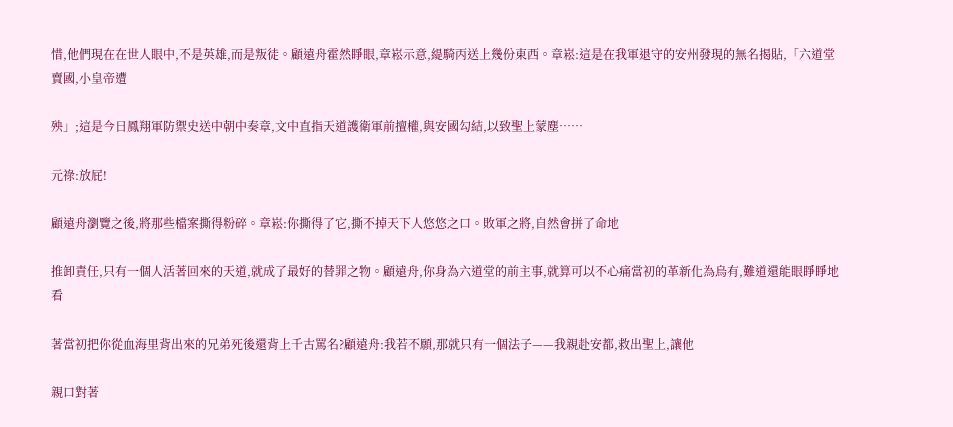惜,他們現在在世人眼中,不是英雄,而是叛徒。顧遠舟霍然睜眼,章崧示意,緹騎丙送上幾份東西。章崧:這是在我軍退守的安州發現的無名揭貼,「六道堂賣國,小皇帝遭

殃」;這是今日鳳翔軍防禦史送中朝中奏章,文中直指天道護衛軍前擅權,與安國勾結,以致聖上蒙塵……

元祿:放屁!

顧遠舟瀏覽之後,將那些檔案撕得粉碎。章崧:你撕得了它,撕不掉天下人悠悠之口。敗軍之將,自然會拼了命地

推卸責任,只有一個人活著回來的天道,就成了最好的替罪之物。顧遠舟,你身為六道堂的前主事,就算可以不心痛當初的革新化為烏有,難道還能眼睜睜地看

著當初把你從血海里背出來的兄弟死後還背上千古罵名?顧遠舟:我若不願,那就只有一個法子——我親赴安都,救出聖上,讓他

親口對著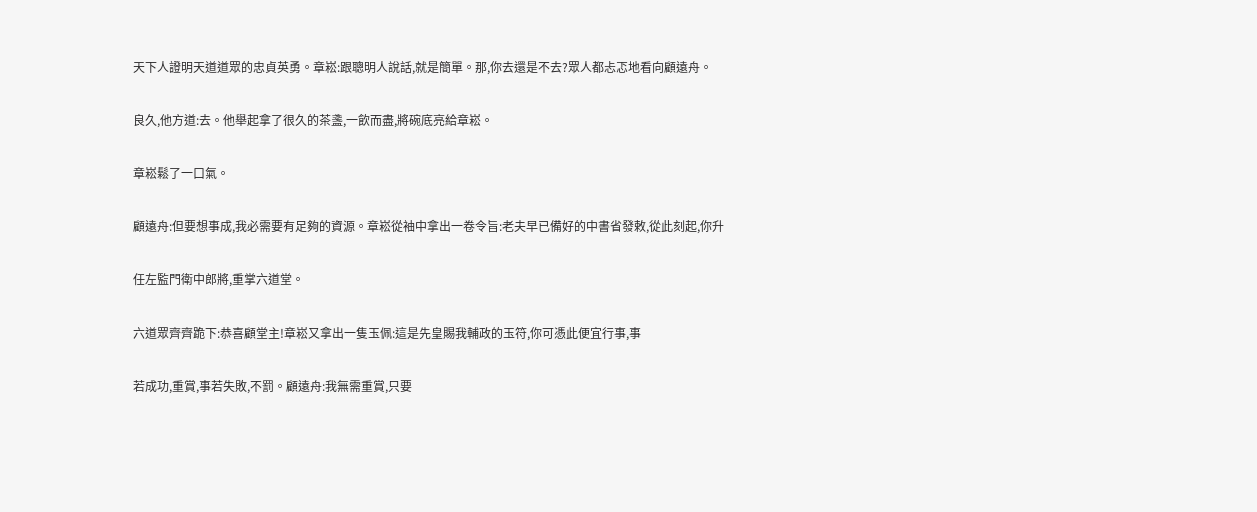天下人證明天道道眾的忠貞英勇。章崧:跟聰明人說話,就是簡單。那,你去還是不去?眾人都忐忑地看向顧遠舟。

良久,他方道:去。他舉起拿了很久的茶盞,一飲而盡,將碗底亮給章崧。

章崧鬆了一口氣。

顧遠舟:但要想事成,我必需要有足夠的資源。章崧從袖中拿出一卷令旨:老夫早已備好的中書省發敕,從此刻起,你升

任左監門衛中郎將,重掌六道堂。

六道眾齊齊跪下:恭喜顧堂主!章崧又拿出一隻玉佩:這是先皇賜我輔政的玉符,你可憑此便宜行事,事

若成功,重賞,事若失敗,不罰。顧遠舟:我無需重賞,只要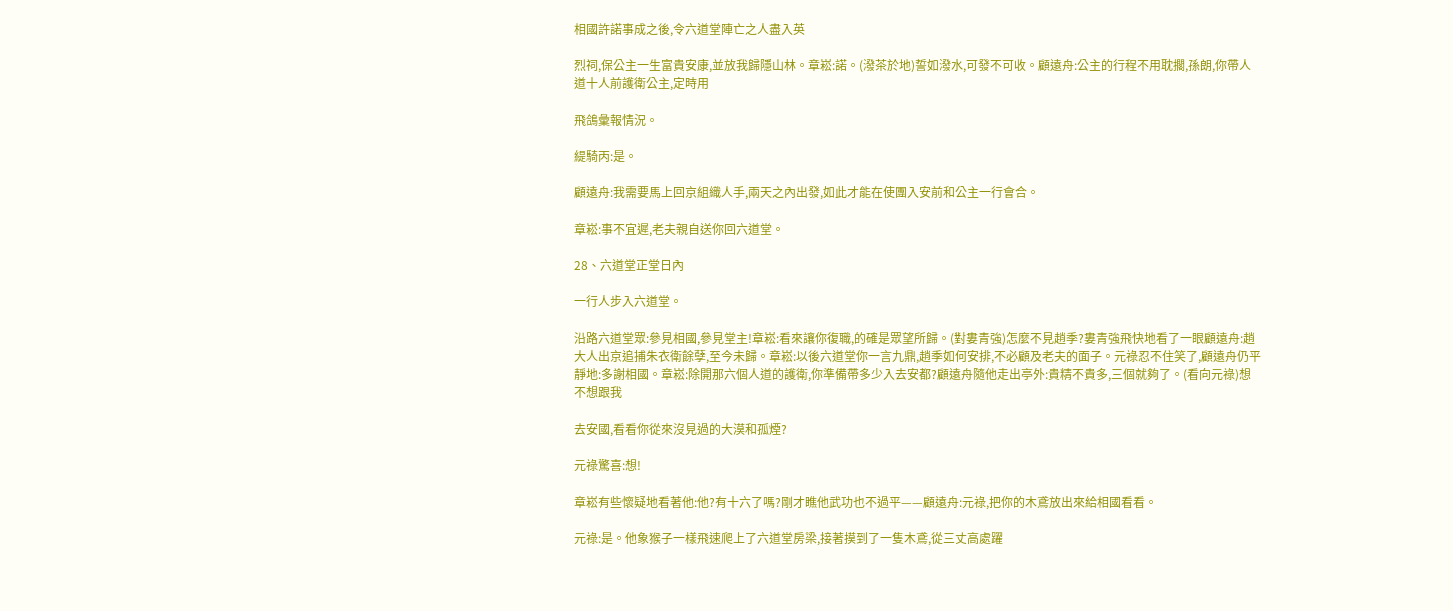相國許諾事成之後,令六道堂陣亡之人盡入英

烈祠,保公主一生富貴安康,並放我歸隱山林。章崧:諾。(潑茶於地)誓如潑水,可發不可收。顧遠舟:公主的行程不用耽擱,孫朗,你帶人道十人前護衛公主,定時用

飛鴿彙報情況。

緹騎丙:是。

顧遠舟:我需要馬上回京組織人手,兩天之內出發,如此才能在使團入安前和公主一行會合。

章崧:事不宜遲,老夫親自送你回六道堂。

28、六道堂正堂日內

一行人步入六道堂。

沿路六道堂眾:參見相國,參見堂主!章崧:看來讓你復職,的確是眾望所歸。(對婁青強)怎麼不見趙季?婁青強飛快地看了一眼顧遠舟:趙大人出京追捕朱衣衛餘孽,至今未歸。章崧:以後六道堂你一言九鼎,趙季如何安排,不必顧及老夫的面子。元祿忍不住笑了,顧遠舟仍平靜地:多謝相國。章崧:除開那六個人道的護衛,你準備帶多少入去安都?顧遠舟隨他走出亭外:貴精不貴多,三個就夠了。(看向元祿)想不想跟我

去安國,看看你從來沒見過的大漠和孤煙?

元祿驚喜:想!

章崧有些懷疑地看著他:他?有十六了嗎?剛才瞧他武功也不過平——顧遠舟:元祿,把你的木鳶放出來給相國看看。

元祿:是。他象猴子一樣飛速爬上了六道堂房梁,接著摸到了一隻木鳶,從三丈高處躍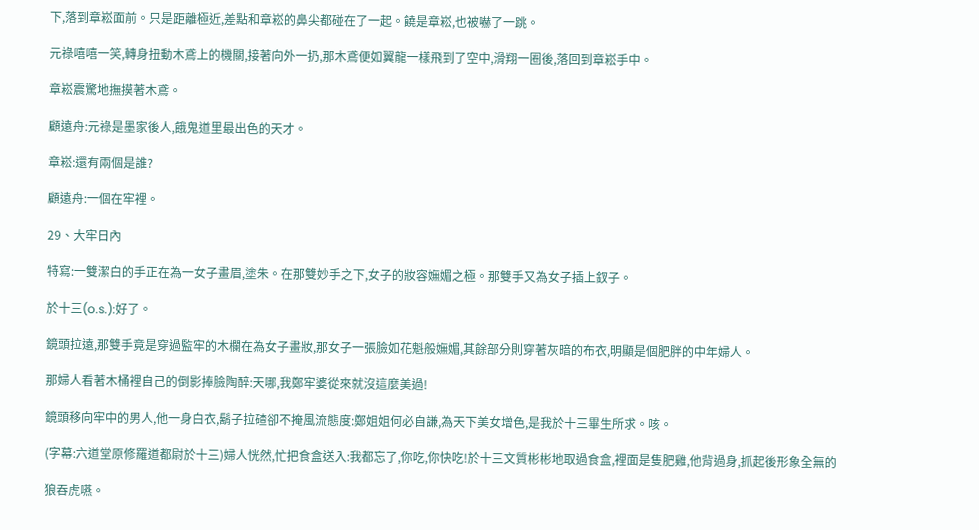下,落到章崧面前。只是距離極近,差點和章崧的鼻尖都碰在了一起。饒是章崧,也被嚇了一跳。

元祿嘻嘻一笑,轉身扭動木鳶上的機關,接著向外一扔,那木鳶便如翼龍一樣飛到了空中,滑翔一圈後,落回到章崧手中。

章崧震驚地撫摸著木鳶。

顧遠舟:元祿是墨家後人,餓鬼道里最出色的天才。

章崧:還有兩個是誰?

顧遠舟:一個在牢裡。

29、大牢日內

特寫:一雙潔白的手正在為一女子畫眉,塗朱。在那雙妙手之下,女子的妝容嫵媚之極。那雙手又為女子插上釵子。

於十三(o.s.):好了。

鏡頭拉遠,那雙手竟是穿過監牢的木欄在為女子畫妝,那女子一張臉如花魁般嫵媚,其餘部分則穿著灰暗的布衣,明顯是個肥胖的中年婦人。

那婦人看著木桶裡自己的倒影捧臉陶醉:天哪,我鄭牢婆從來就沒這麼美過!

鏡頭移向牢中的男人,他一身白衣,鬍子拉碴卻不掩風流態度:鄭姐姐何必自謙,為天下美女增色,是我於十三畢生所求。咳。

(字幕:六道堂原修羅道都尉於十三)婦人恍然,忙把食盒送入:我都忘了,你吃,你快吃!於十三文質彬彬地取過食盒,裡面是隻肥雞,他背過身,抓起後形象全無的

狼吞虎嚥。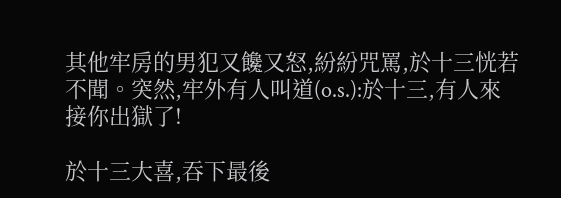其他牢房的男犯又饞又怒,紛紛咒罵,於十三恍若不聞。突然,牢外有人叫道(o.s.):於十三,有人來接你出獄了!

於十三大喜,吞下最後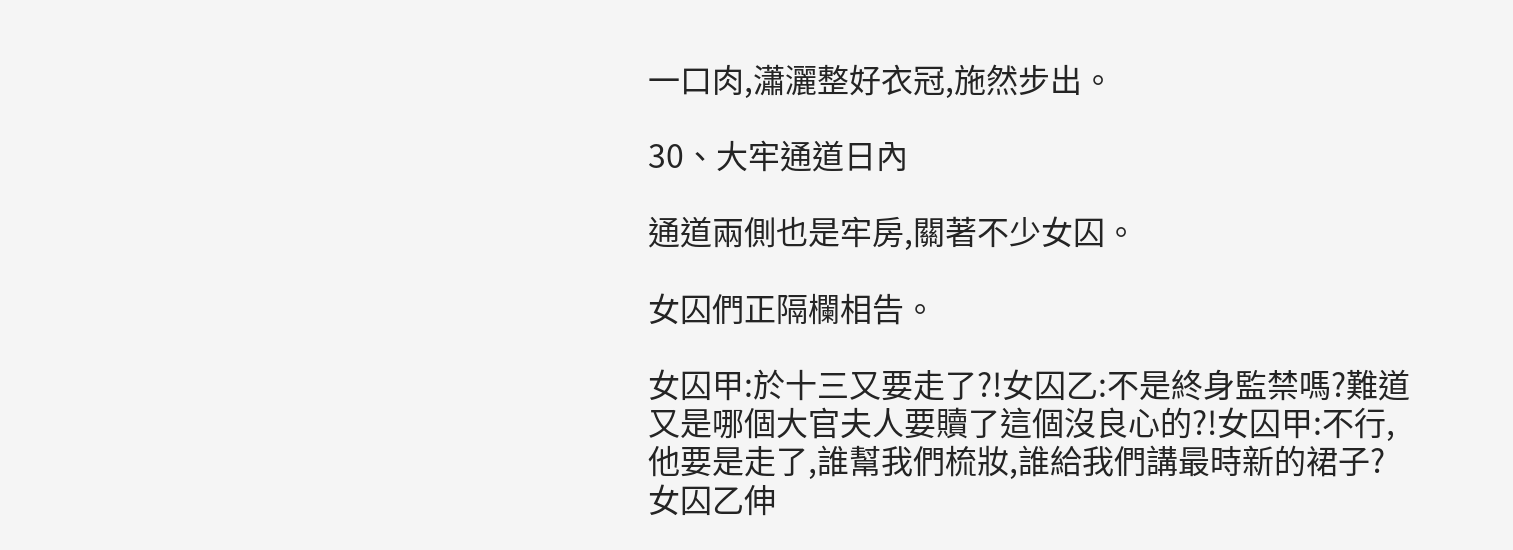一口肉,瀟灑整好衣冠,施然步出。

30、大牢通道日內

通道兩側也是牢房,關著不少女囚。

女囚們正隔欄相告。

女囚甲:於十三又要走了?!女囚乙:不是終身監禁嗎?難道又是哪個大官夫人要贖了這個沒良心的?!女囚甲:不行,他要是走了,誰幫我們梳妝,誰給我們講最時新的裙子?女囚乙伸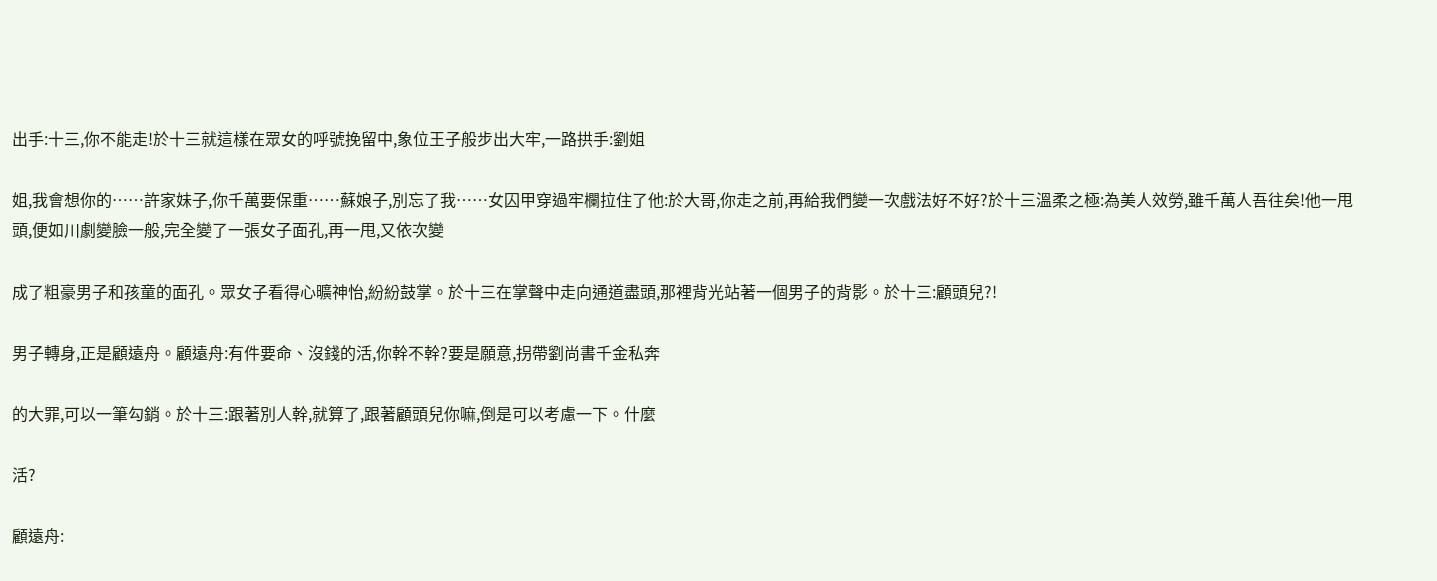出手:十三,你不能走!於十三就這樣在眾女的呼號挽留中,象位王子般步出大牢,一路拱手:劉姐

姐,我會想你的……許家妹子,你千萬要保重……蘇娘子,別忘了我……女囚甲穿過牢欄拉住了他:於大哥,你走之前,再給我們變一次戲法好不好?於十三溫柔之極:為美人效勞,雖千萬人吾往矣!他一甩頭,便如川劇變臉一般,完全變了一張女子面孔,再一甩,又依次變

成了粗豪男子和孩童的面孔。眾女子看得心曠神怡,紛紛鼓掌。於十三在掌聲中走向通道盡頭,那裡背光站著一個男子的背影。於十三:顧頭兒?!

男子轉身,正是顧遠舟。顧遠舟:有件要命、沒錢的活,你幹不幹?要是願意,拐帶劉尚書千金私奔

的大罪,可以一筆勾銷。於十三:跟著別人幹,就算了,跟著顧頭兒你嘛,倒是可以考慮一下。什麼

活?

顧遠舟: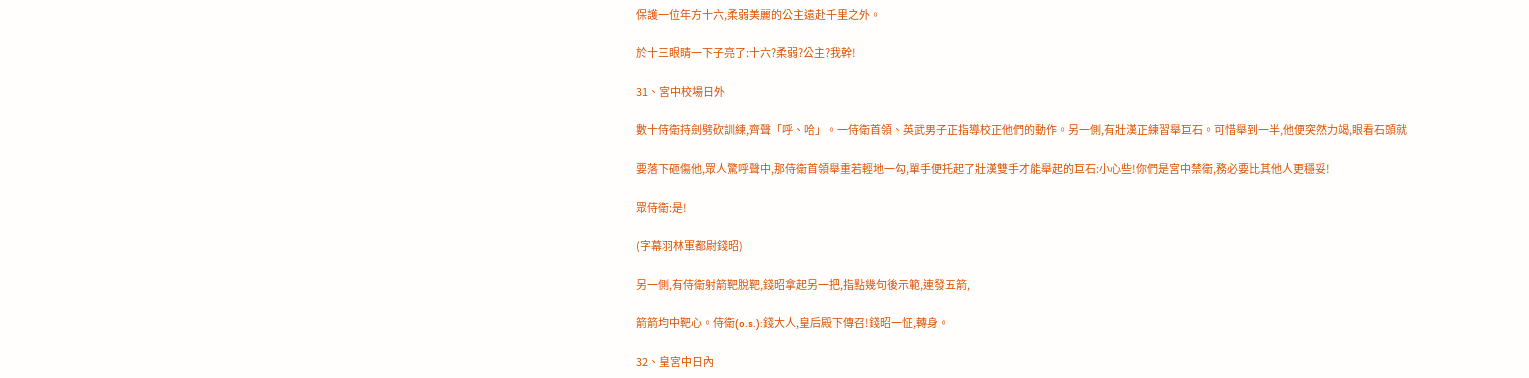保護一位年方十六,柔弱美麗的公主遠赴千里之外。

於十三眼睛一下子亮了:十六?柔弱?公主?我幹!

31、宮中校場日外

數十侍衛持劍劈砍訓練,齊聲「呼、哈」。一侍衛首領、英武男子正指導校正他們的動作。另一側,有壯漢正練習舉巨石。可惜舉到一半,他便突然力竭,眼看石頭就

要落下砸傷他,眾人驚呼聲中,那侍衛首領舉重若輕地一勾,單手便托起了壯漢雙手才能舉起的巨石:小心些!你們是宮中禁衛,務必要比其他人更穩妥!

眾侍衛:是!

(字幕羽林軍都尉錢昭)

另一側,有侍衛射箭靶脫靶,錢昭拿起另一把,指點幾句後示範,連發五箭,

箭箭均中靶心。侍衛(o.s.):錢大人,皇后殿下傳召!錢昭一怔,轉身。

32、皇宮中日內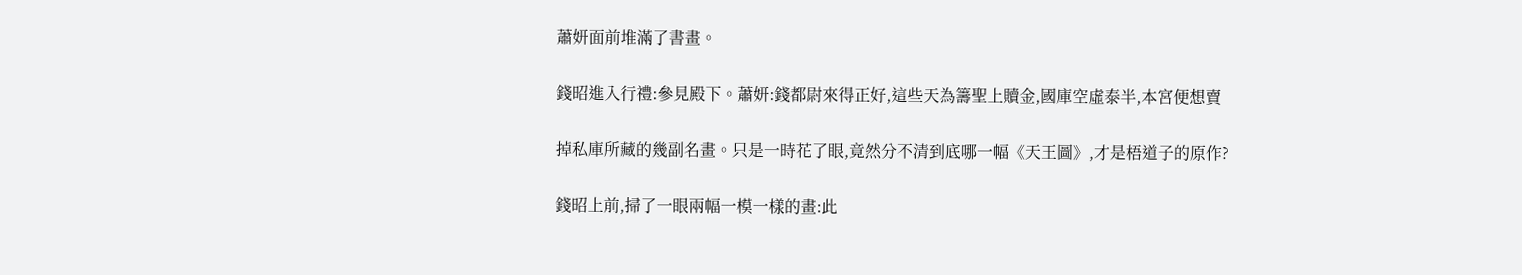蕭妍面前堆滿了書畫。

錢昭進入行禮:參見殿下。蕭妍:錢都尉來得正好,這些天為籌聖上贖金,國庫空虛泰半,本宮便想賣

掉私庫所藏的幾副名畫。只是一時花了眼,竟然分不清到底哪一幅《天王圖》,才是梧道子的原作?

錢昭上前,掃了一眼兩幅一模一樣的畫:此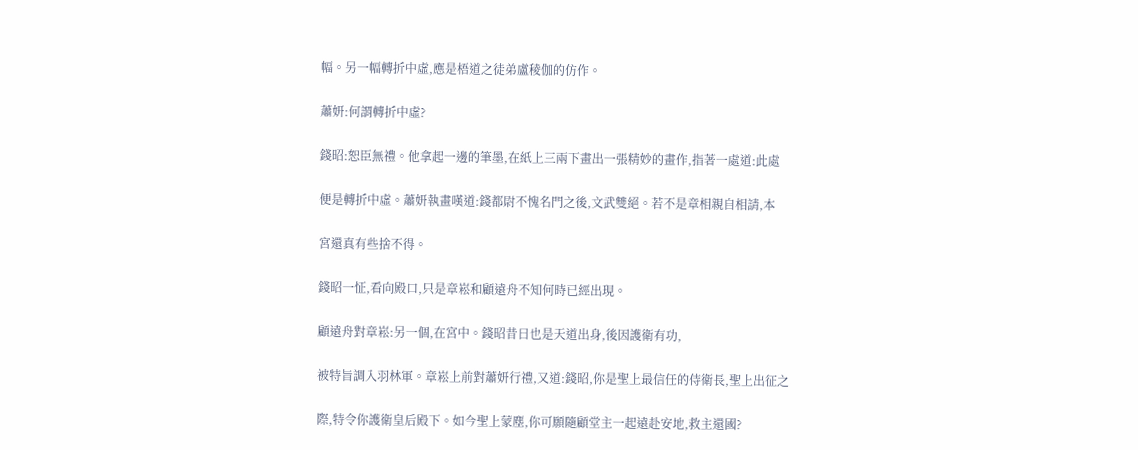幅。另一幅轉折中虛,應是梧道之徒弟盧稜伽的仿作。

蕭妍:何謂轉折中虛?

錢昭:恕臣無禮。他拿起一邊的筆墨,在紙上三兩下畫出一張精妙的畫作,指著一處道:此處

便是轉折中虛。蕭妍執畫嘆道:錢都尉不愧名門之後,文武雙絕。若不是章相親自相請,本

宮還真有些捨不得。

錢昭一怔,看向殿口,只是章崧和顧遠舟不知何時已經出現。

顧遠舟對章崧:另一個,在宮中。錢昭昔日也是天道出身,後因護衛有功,

被特旨調入羽林軍。章崧上前對蕭妍行禮,又道:錢昭,你是聖上最信任的侍衛長,聖上出征之

際,特令你護衛皇后殿下。如今聖上蒙塵,你可願隨顧堂主一起遠赴安地,救主還國?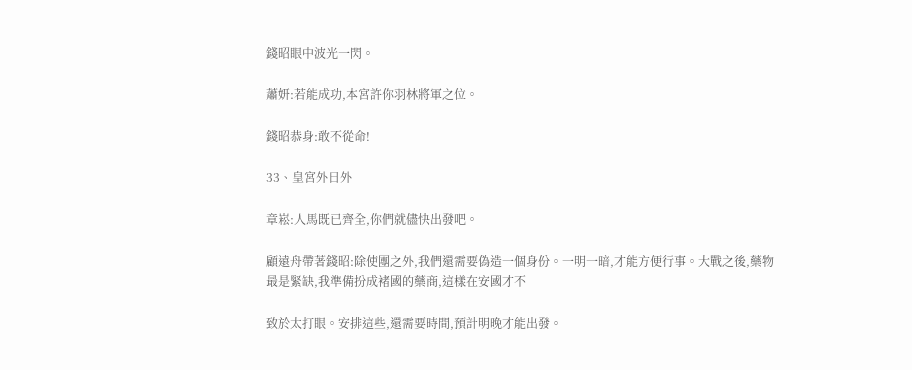錢昭眼中波光一閃。

蕭妍:若能成功,本宮許你羽林將軍之位。

錢昭恭身:敢不從命!

33、皇宮外日外

章崧:人馬既已齊全,你們就儘快出發吧。

顧遠舟帶著錢昭:除使團之外,我們還需要偽造一個身份。一明一暗,才能方便行事。大戰之後,藥物最是緊缺,我準備扮成褚國的藥商,這樣在安國才不

致於太打眼。安排這些,還需要時間,預計明晚才能出發。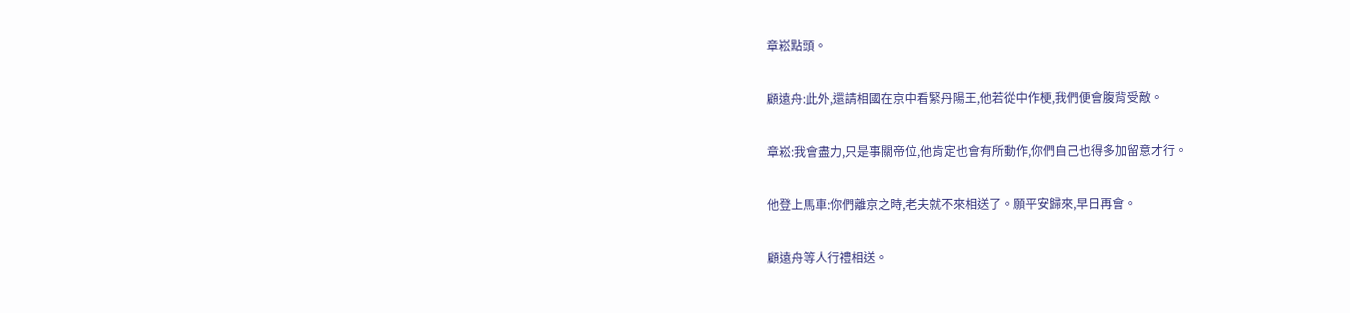章崧點頭。

顧遠舟:此外,還請相國在京中看緊丹陽王,他若從中作梗,我們便會腹背受敵。

章崧:我會盡力,只是事關帝位,他肯定也會有所動作,你們自己也得多加留意才行。

他登上馬車:你們離京之時,老夫就不來相送了。願平安歸來,早日再會。

顧遠舟等人行禮相送。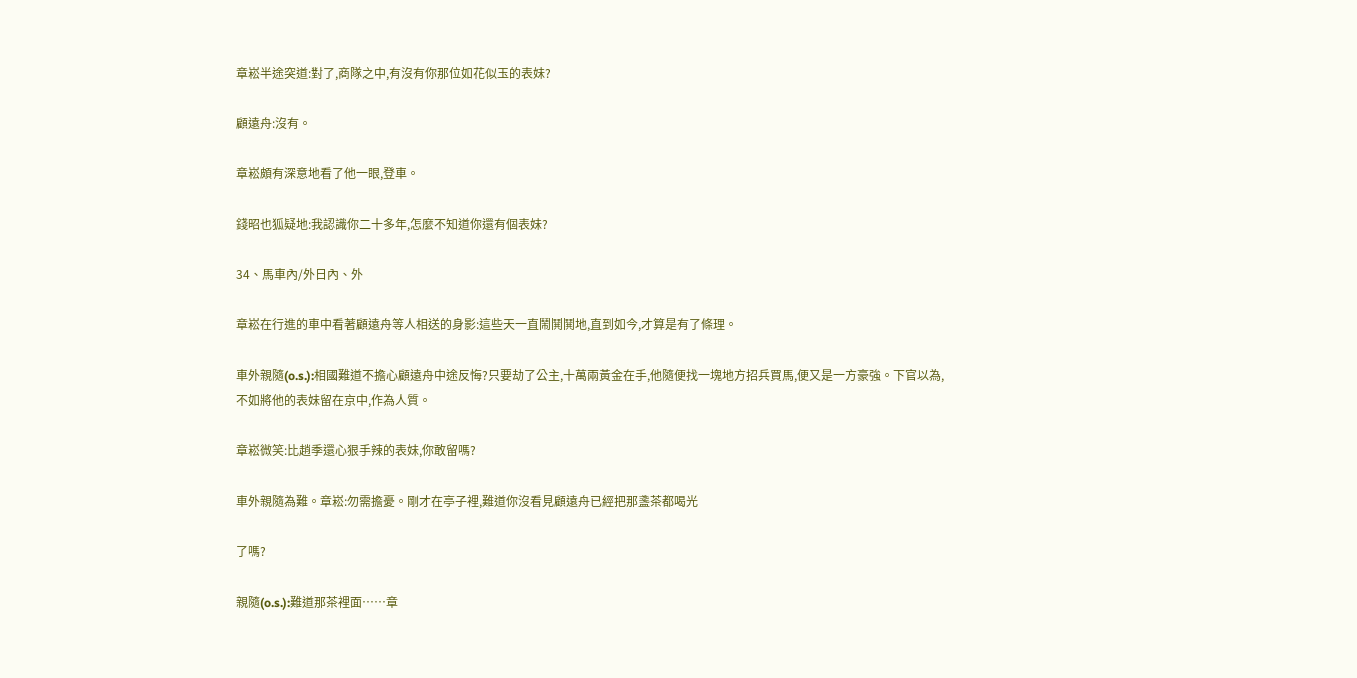章崧半途突道:對了,商隊之中,有沒有你那位如花似玉的表妹?

顧遠舟:沒有。

章崧頗有深意地看了他一眼,登車。

錢昭也狐疑地:我認識你二十多年,怎麼不知道你還有個表妹?

34、馬車內/外日內、外

章崧在行進的車中看著顧遠舟等人相送的身影:這些天一直鬧鬨鬨地,直到如今,才算是有了條理。

車外親隨(o.s.):相國難道不擔心顧遠舟中途反悔?只要劫了公主,十萬兩黃金在手,他隨便找一塊地方招兵買馬,便又是一方豪強。下官以為,不如將他的表妹留在京中,作為人質。

章崧微笑:比趙季還心狠手辣的表妹,你敢留嗎?

車外親隨為難。章崧:勿需擔憂。剛才在亭子裡,難道你沒看見顧遠舟已經把那盞茶都喝光

了嗎?

親隨(o.s.):難道那茶裡面……章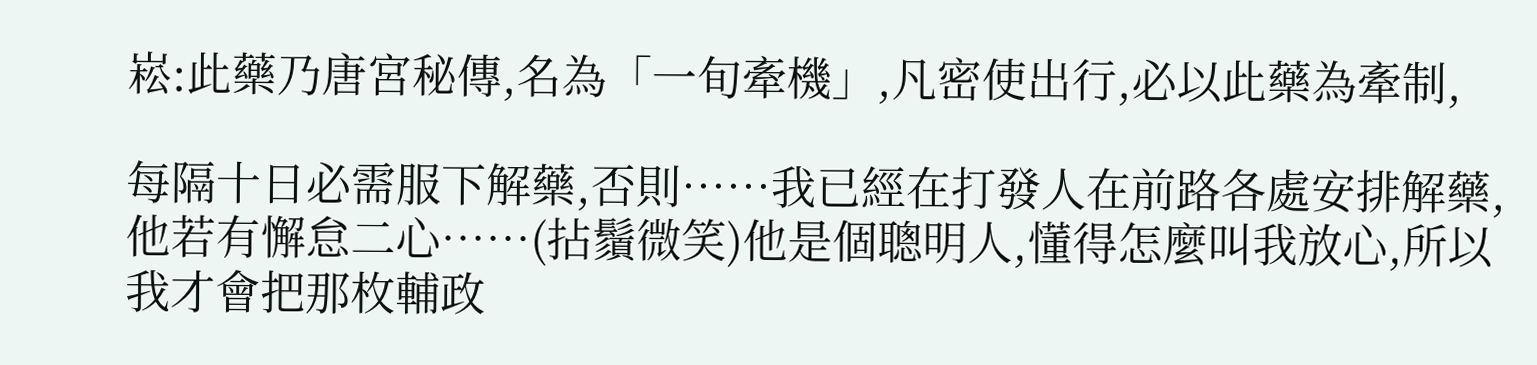崧:此藥乃唐宮秘傳,名為「一旬牽機」,凡密使出行,必以此藥為牽制,

每隔十日必需服下解藥,否則……我已經在打發人在前路各處安排解藥,他若有懈怠二心……(拈鬚微笑)他是個聰明人,懂得怎麼叫我放心,所以我才會把那枚輔政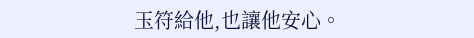玉符給他,也讓他安心。